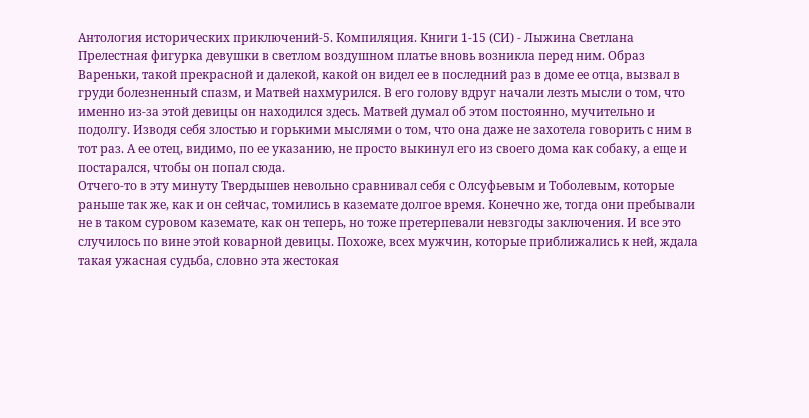Антология исторических приключений-5. Компиляция. Книги 1-15 (СИ) - Лыжина Светлана
Прелестная фигурка девушки в светлом воздушном платье вновь возникла перед ним. Образ Вареньки, такой прекрасной и далекой, какой он видел ее в последний раз в доме ее отца, вызвал в груди болезненный спазм, и Матвей нахмурился. В его голову вдруг начали лезть мысли о том, что именно из-за этой девицы он находился здесь. Матвей думал об этом постоянно, мучительно и подолгу. Изводя себя злостью и горькими мыслями о том, что она даже не захотела говорить с ним в тот раз. А ее отец, видимо, по ее указанию, не просто выкинул его из своего дома как собаку, а еще и постарался, чтобы он попал сюда.
Отчего-то в эту минуту Твердышев невольно сравнивал себя с Олсуфьевым и Тоболевым, которые раньше так же, как и он сейчас, томились в каземате долгое время. Конечно же, тогда они пребывали не в таком суровом каземате, как он теперь, но тоже претерпевали невзгоды заключения. И все это случилось по вине этой коварной девицы. Похоже, всех мужчин, которые приближались к ней, ждала такая ужасная судьба, словно эта жестокая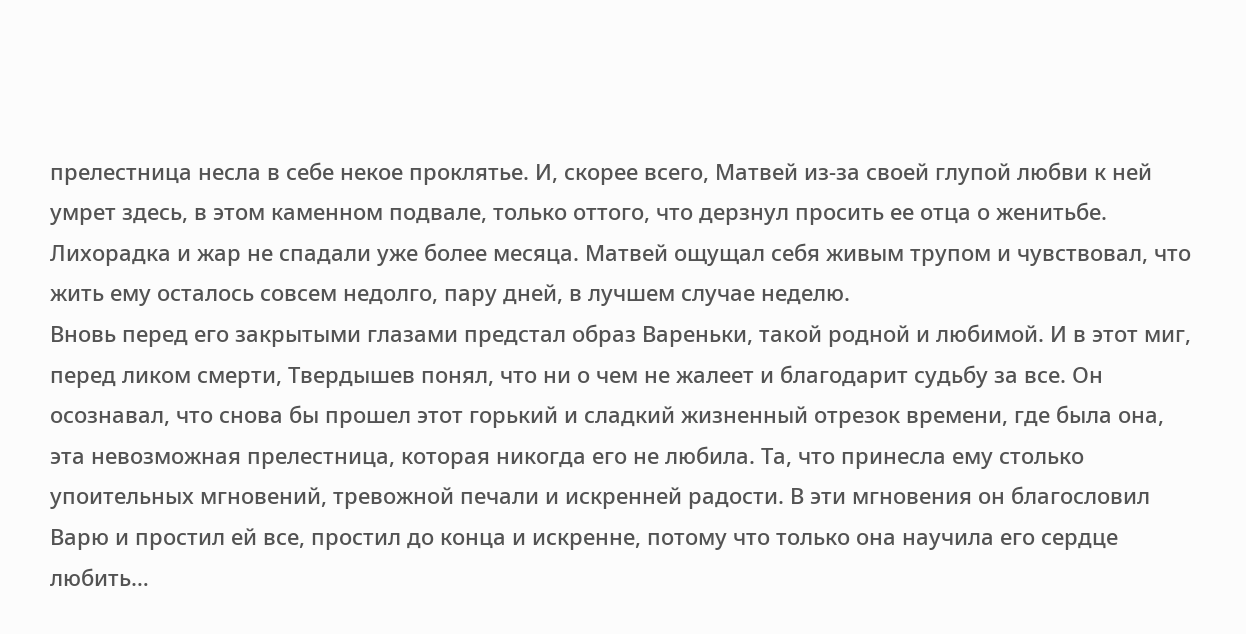прелестница несла в себе некое проклятье. И, скорее всего, Матвей из-за своей глупой любви к ней умрет здесь, в этом каменном подвале, только оттого, что дерзнул просить ее отца о женитьбе.
Лихорадка и жар не спадали уже более месяца. Матвей ощущал себя живым трупом и чувствовал, что жить ему осталось совсем недолго, пару дней, в лучшем случае неделю.
Вновь перед его закрытыми глазами предстал образ Вареньки, такой родной и любимой. И в этот миг, перед ликом смерти, Твердышев понял, что ни о чем не жалеет и благодарит судьбу за все. Он осознавал, что снова бы прошел этот горький и сладкий жизненный отрезок времени, где была она, эта невозможная прелестница, которая никогда его не любила. Та, что принесла ему столько упоительных мгновений, тревожной печали и искренней радости. В эти мгновения он благословил Варю и простил ей все, простил до конца и искренне, потому что только она научила его сердце любить…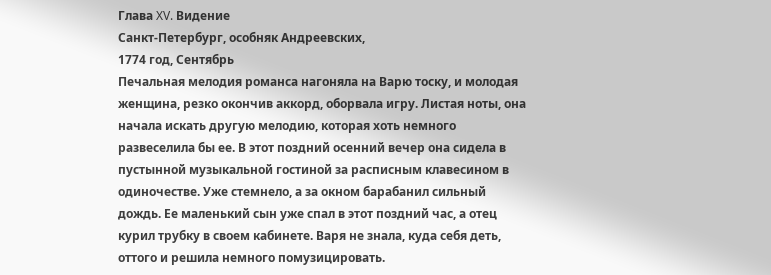Глава XV. Видение
Санкт-Петербург, особняк Андреевских,
1774 год, Сентябрь
Печальная мелодия романса нагоняла на Варю тоску, и молодая женщина, резко окончив аккорд, оборвала игру. Листая ноты, она начала искать другую мелодию, которая хоть немного развеселила бы ее. В этот поздний осенний вечер она сидела в пустынной музыкальной гостиной за расписным клавесином в одиночестве. Уже стемнело, а за окном барабанил сильный дождь. Ее маленький сын уже спал в этот поздний час, а отец курил трубку в своем кабинете. Варя не знала, куда себя деть, оттого и решила немного помузицировать.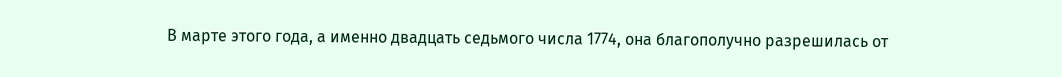В марте этого года, а именно двадцать седьмого числа 1774, она благополучно разрешилась от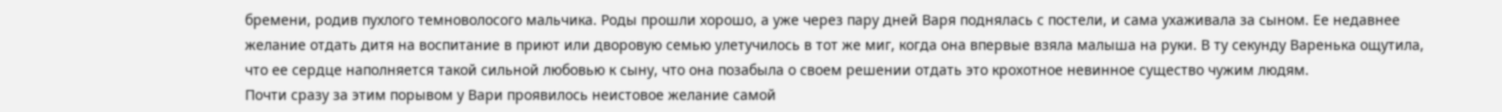бремени, родив пухлого темноволосого мальчика. Роды прошли хорошо, а уже через пару дней Варя поднялась с постели, и сама ухаживала за сыном. Ее недавнее желание отдать дитя на воспитание в приют или дворовую семью улетучилось в тот же миг, когда она впервые взяла малыша на руки. В ту секунду Варенька ощутила, что ее сердце наполняется такой сильной любовью к сыну, что она позабыла о своем решении отдать это крохотное невинное существо чужим людям.
Почти сразу за этим порывом у Вари проявилось неистовое желание самой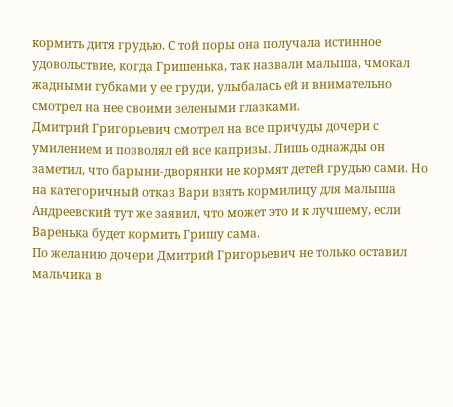кормить дитя грудью. С той поры она получала истинное удовольствие, когда Гришенька, так назвали малыша, чмокал жадными губками у ее груди, улыбалась ей и внимательно смотрел на нее своими зелеными глазками.
Дмитрий Григорьевич смотрел на все причуды дочери с умилением и позволял ей все капризы. Лишь однажды он заметил, что барыни-дворянки не кормят детей грудью сами. Но на категоричный отказ Вари взять кормилицу для малыша Андреевский тут же заявил, что может это и к лучшему, если Варенька будет кормить Гришу сама.
По желанию дочери Дмитрий Григорьевич не только оставил мальчика в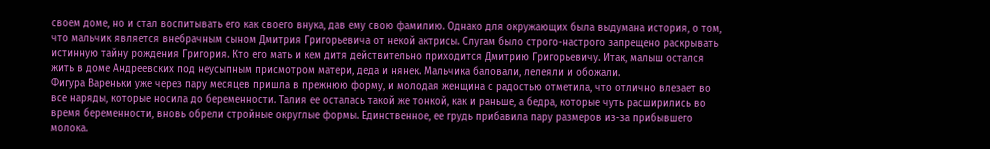своем доме, но и стал воспитывать его как своего внука, дав ему свою фамилию. Однако для окружающих была выдумана история, о том, что мальчик является внебрачным сыном Дмитрия Григорьевича от некой актрисы. Слугам было строго-настрого запрещено раскрывать истинную тайну рождения Григория. Кто его мать и кем дитя действительно приходится Дмитрию Григорьевичу. Итак, малыш остался жить в доме Андреевских под неусыпным присмотром матери, деда и нянек. Мальчика баловали, лелеяли и обожали.
Фигура Вареньки уже через пару месяцев пришла в прежнюю форму, и молодая женщина с радостью отметила, что отлично влезает во все наряды, которые носила до беременности. Талия ее осталась такой же тонкой, как и раньше, а бедра, которые чуть расширились во время беременности, вновь обрели стройные округлые формы. Единственное, ее грудь прибавила пару размеров из-за прибывшего молока.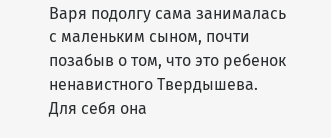Варя подолгу сама занималась с маленьким сыном, почти позабыв о том, что это ребенок ненавистного Твердышева. Для себя она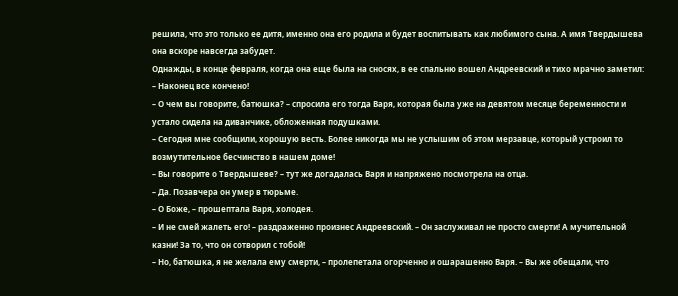решила, что это только ее дитя, именно она его родила и будет воспитывать как любимого сына. А имя Твердышева она вскоре навсегда забудет.
Однажды, в конце февраля, когда она еще была на сносях, в ее спальню вошел Андреевский и тихо мрачно заметил:
– Наконец все кончено!
– О чем вы говорите, батюшка? – спросила его тогда Варя, которая была уже на девятом месяце беременности и устало сидела на диванчике, обложенная подушками.
– Сегодня мне сообщили, хорошую весть. Более никогда мы не услышим об этом мерзавце, который устроил то возмутительное бесчинство в нашем доме!
– Вы говорите о Твердышеве? – тут же догадалась Варя и напряжено посмотрела на отца.
– Да. Позавчера он умер в тюрьме.
– О Боже, – прошептала Варя, холодея.
– И не смей жалеть его! – раздраженно произнес Андреевский. – Он заслуживал не просто смерти! А мучительной казни! За то, что он сотворил с тобой!
– Но, батюшка, я не желала ему смерти, – пролепетала огорченно и ошарашенно Варя. – Вы же обещали, что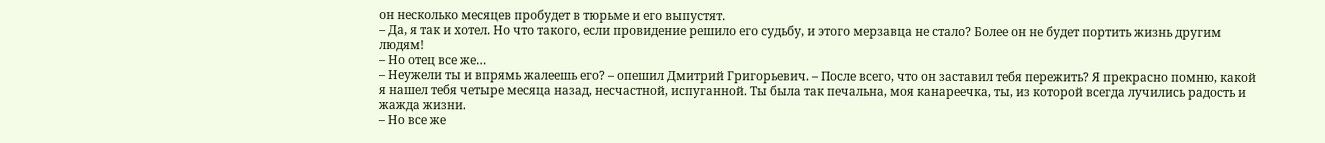он несколько месяцев пробудет в тюрьме и его выпустят.
– Да, я так и хотел. Но что такого, если провидение решило его судьбу, и этого мерзавца не стало? Более он не будет портить жизнь другим людям!
– Но отец все же…
– Неужели ты и впрямь жалеешь его? – опешил Дмитрий Григорьевич. – После всего, что он заставил тебя пережить? Я прекрасно помню, какой я нашел тебя четыре месяца назад, несчастной, испуганной. Ты была так печальна, моя канареечка, ты, из которой всегда лучились радость и жажда жизни.
– Но все же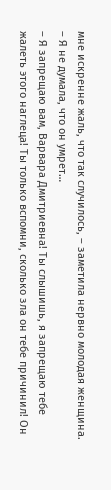мне искренне жаль, что так случилось, – заметила нервно молодая женщина. – Я не думала, что он умрет…
– Я запрещаю вам, Варвара Дмитриевна! Ты слышишь, я запрещаю тебе жалеть этого наглеца! Ты только вспомни, сколько зла он тебе причинил! Он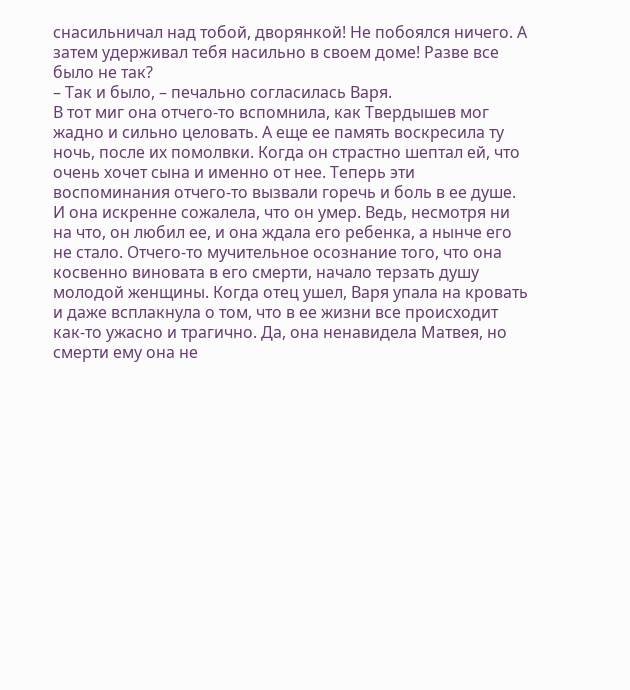снасильничал над тобой, дворянкой! Не побоялся ничего. А затем удерживал тебя насильно в своем доме! Разве все было не так?
– Так и было, – печально согласилась Варя.
В тот миг она отчего-то вспомнила, как Твердышев мог жадно и сильно целовать. А еще ее память воскресила ту ночь, после их помолвки. Когда он страстно шептал ей, что очень хочет сына и именно от нее. Теперь эти воспоминания отчего-то вызвали горечь и боль в ее душе.
И она искренне сожалела, что он умер. Ведь, несмотря ни на что, он любил ее, и она ждала его ребенка, а нынче его не стало. Отчего-то мучительное осознание того, что она косвенно виновата в его смерти, начало терзать душу молодой женщины. Когда отец ушел, Варя упала на кровать и даже всплакнула о том, что в ее жизни все происходит как-то ужасно и трагично. Да, она ненавидела Матвея, но смерти ему она не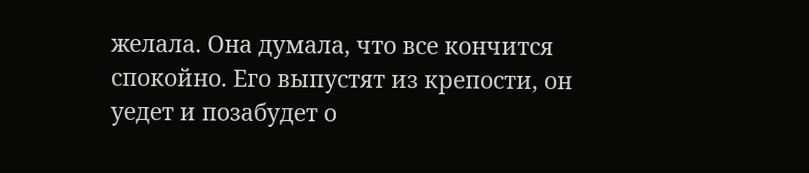желала. Она думала, что все кончится спокойно. Его выпустят из крепости, он уедет и позабудет о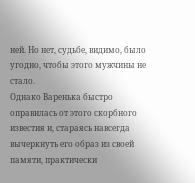ней. Но нет, судьбе, видимо, было угодно, чтобы этого мужчины не стало.
Однако Варенька быстро оправилась от этого скорбного известия и, стараясь навсегда вычеркнуть его образ из своей памяти, практически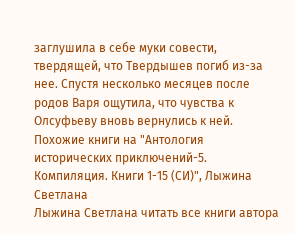заглушила в себе муки совести, твердящей, что Твердышев погиб из-за нее. Спустя несколько месяцев после родов Варя ощутила, что чувства к Олсуфьеву вновь вернулись к ней.
Похожие книги на "Антология исторических приключений-5. Компиляция. Книги 1-15 (СИ)", Лыжина Светлана
Лыжина Светлана читать все книги автора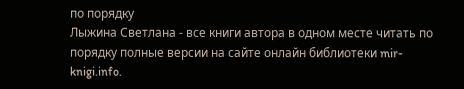по порядку
Лыжина Светлана - все книги автора в одном месте читать по порядку полные версии на сайте онлайн библиотеки mir-knigi.info.